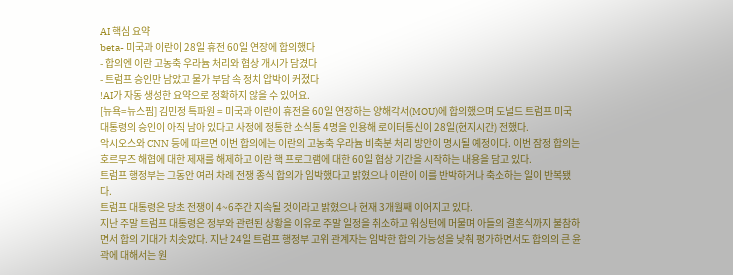AI 핵심 요약
beta- 미국과 이란이 28일 휴전 60일 연장에 합의했다
- 합의엔 이란 고농축 우라늄 처리와 협상 개시가 담겼다
- 트럼프 승인만 남았고 물가 부담 속 정치 압박이 커졌다
!AI가 자동 생성한 요약으로 정확하지 않을 수 있어요.
[뉴욕=뉴스핌] 김민정 특파원 = 미국과 이란이 휴전을 60일 연장하는 양해각서(MOU)에 합의했으며 도널드 트럼프 미국 대통령의 승인이 아직 남아 있다고 사정에 정통한 소식통 4명을 인용해 로이터통신이 28일(현지시간) 전했다.
악시오스와 CNN 등에 따르면 이번 합의에는 이란의 고농축 우라늄 비축분 처리 방안이 명시될 예정이다. 이번 잠정 합의는 호르무즈 해협에 대한 제재를 해제하고 이란 핵 프로그램에 대한 60일 협상 기간을 시작하는 내용을 담고 있다.
트럼프 행정부는 그동안 여러 차례 전쟁 종식 합의가 임박했다고 밝혔으나 이란이 이를 반박하거나 축소하는 일이 반복됐다.
트럼프 대통령은 당초 전쟁이 4~6주간 지속될 것이라고 밝혔으나 현재 3개월째 이어지고 있다.
지난 주말 트럼프 대통령은 정부와 관련된 상황을 이유로 주말 일정을 취소하고 워싱턴에 머물며 아들의 결혼식까지 불참하면서 합의 기대가 치솟았다. 지난 24일 트럼프 행정부 고위 관계자는 임박한 합의 가능성을 낮춰 평가하면서도 합의의 큰 윤곽에 대해서는 원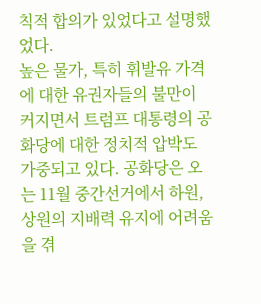칙적 합의가 있었다고 설명했었다.
높은 물가, 특히 휘발유 가격에 대한 유권자들의 불만이 커지면서 트럼프 대통령의 공화당에 대한 정치적 압박도 가중되고 있다. 공화당은 오는 11월 중간선거에서 하원, 상원의 지배력 유지에 어려움을 겪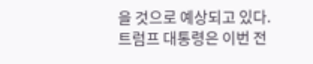을 것으로 예상되고 있다.
트럼프 대통령은 이번 전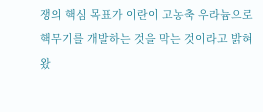쟁의 핵심 목표가 이란이 고농축 우라늄으로 핵무기를 개발하는 것을 막는 것이라고 밝혀왔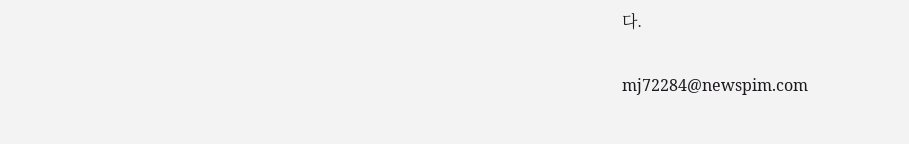다.

mj72284@newspim.com